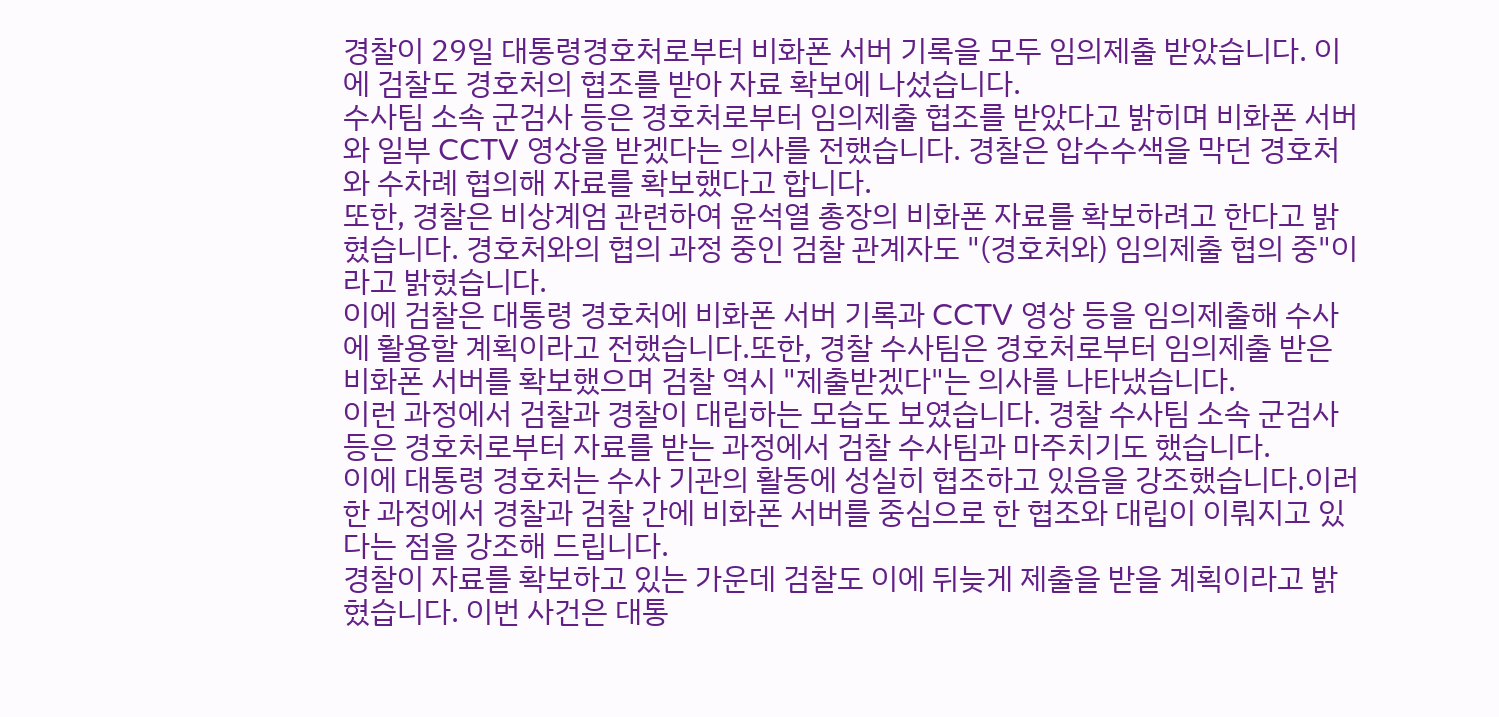경찰이 29일 대통령경호처로부터 비화폰 서버 기록을 모두 임의제출 받았습니다. 이에 검찰도 경호처의 협조를 받아 자료 확보에 나섰습니다.
수사팀 소속 군검사 등은 경호처로부터 임의제출 협조를 받았다고 밝히며 비화폰 서버와 일부 CCTV 영상을 받겠다는 의사를 전했습니다. 경찰은 압수수색을 막던 경호처와 수차례 협의해 자료를 확보했다고 합니다.
또한, 경찰은 비상계엄 관련하여 윤석열 총장의 비화폰 자료를 확보하려고 한다고 밝혔습니다. 경호처와의 협의 과정 중인 검찰 관계자도 "(경호처와) 임의제출 협의 중"이라고 밝혔습니다.
이에 검찰은 대통령 경호처에 비화폰 서버 기록과 CCTV 영상 등을 임의제출해 수사에 활용할 계획이라고 전했습니다.또한, 경찰 수사팀은 경호처로부터 임의제출 받은 비화폰 서버를 확보했으며 검찰 역시 "제출받겠다"는 의사를 나타냈습니다.
이런 과정에서 검찰과 경찰이 대립하는 모습도 보였습니다. 경찰 수사팀 소속 군검사 등은 경호처로부터 자료를 받는 과정에서 검찰 수사팀과 마주치기도 했습니다.
이에 대통령 경호처는 수사 기관의 활동에 성실히 협조하고 있음을 강조했습니다.이러한 과정에서 경찰과 검찰 간에 비화폰 서버를 중심으로 한 협조와 대립이 이뤄지고 있다는 점을 강조해 드립니다.
경찰이 자료를 확보하고 있는 가운데 검찰도 이에 뒤늦게 제출을 받을 계획이라고 밝혔습니다. 이번 사건은 대통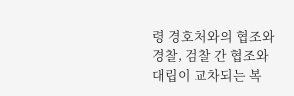령 경호처와의 협조와 경찰, 검찰 간 협조와 대립이 교차되는 복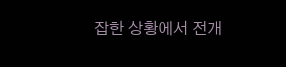잡한 상황에서 전개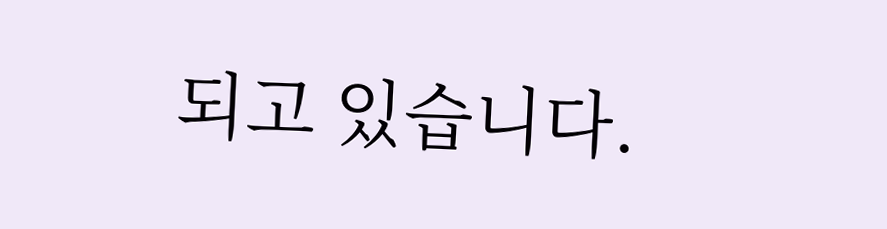되고 있습니다.